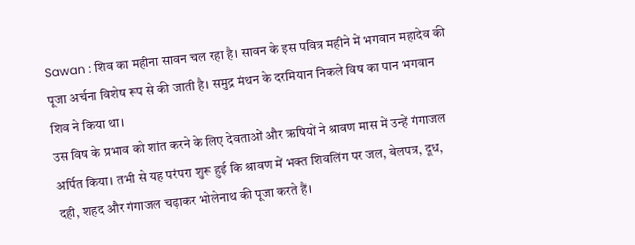Sawan : शिव का महीना सावन चल रहा है। सावन के इस पवित्र महीने में भगवान महादेव की पूजा अर्चना विशेष रूप से की जाती है। समुद्र मंथन के दरमियान निकले विष का पान भगवान शिव ने किया था।
उस विष के प्रभाव को शांत करने के लिए देवताओं और ऋषियों ने श्रावण मास में उन्हें गंगाजल अर्पित किया। तभी से यह परंपरा शुरू हुई कि श्रावण में भक्त शिवलिंग पर जल, बेलपत्र, दूध, दही, शहद और गंगाजल चढ़ाकर भोलेनाथ की पूजा करते हैं।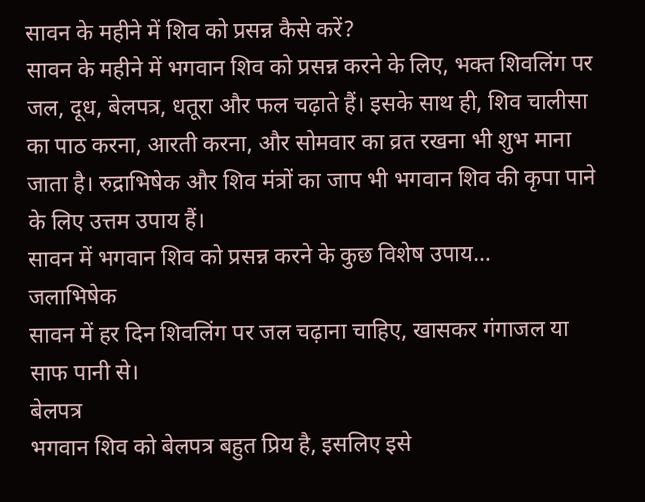सावन के महीने में शिव को प्रसन्न कैसे करें?
सावन के महीने में भगवान शिव को प्रसन्न करने के लिए, भक्त शिवलिंग पर जल, दूध, बेलपत्र, धतूरा और फल चढ़ाते हैं। इसके साथ ही, शिव चालीसा का पाठ करना, आरती करना, और सोमवार का व्रत रखना भी शुभ माना जाता है। रुद्राभिषेक और शिव मंत्रों का जाप भी भगवान शिव की कृपा पाने के लिए उत्तम उपाय हैं।
सावन में भगवान शिव को प्रसन्न करने के कुछ विशेष उपाय…
जलाभिषेक
सावन में हर दिन शिवलिंग पर जल चढ़ाना चाहिए, खासकर गंगाजल या साफ पानी से।
बेलपत्र
भगवान शिव को बेलपत्र बहुत प्रिय है, इसलिए इसे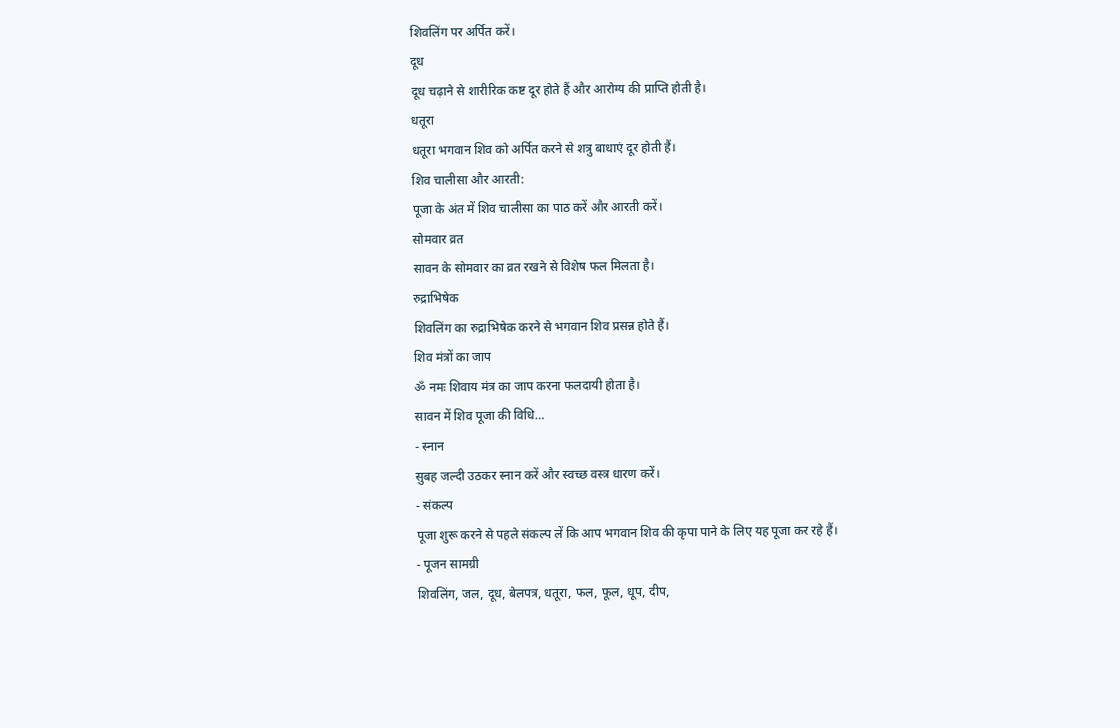शिवलिंग पर अर्पित करें।
दूध
दूध चढ़ाने से शारीरिक कष्ट दूर होते हैं और आरोग्य की प्राप्ति होती है।
धतूरा
धतूरा भगवान शिव को अर्पित करने से शत्रु बाधाएं दूर होती हैं।
शिव चालीसा और आरती:
पूजा के अंत में शिव चालीसा का पाठ करें और आरती करें।
सोमवार व्रत
सावन के सोमवार का व्रत रखने से विशेष फल मिलता है।
रुद्राभिषेक
शिवलिंग का रुद्राभिषेक करने से भगवान शिव प्रसन्न होते हैं।
शिव मंत्रों का जाप
ॐ नमः शिवाय मंत्र का जाप करना फलदायी होता है।
सावन में शिव पूजा की विधि…
- स्नान
सुबह जल्दी उठकर स्नान करें और स्वच्छ वस्त्र धारण करें।
- संकल्प
पूजा शुरू करने से पहले संकल्प लें कि आप भगवान शिव की कृपा पाने के लिए यह पूजा कर रहे हैं।
- पूजन सामग्री
शिवलिंग, जल, दूध, बेलपत्र, धतूरा, फल, फूल, धूप, दीप,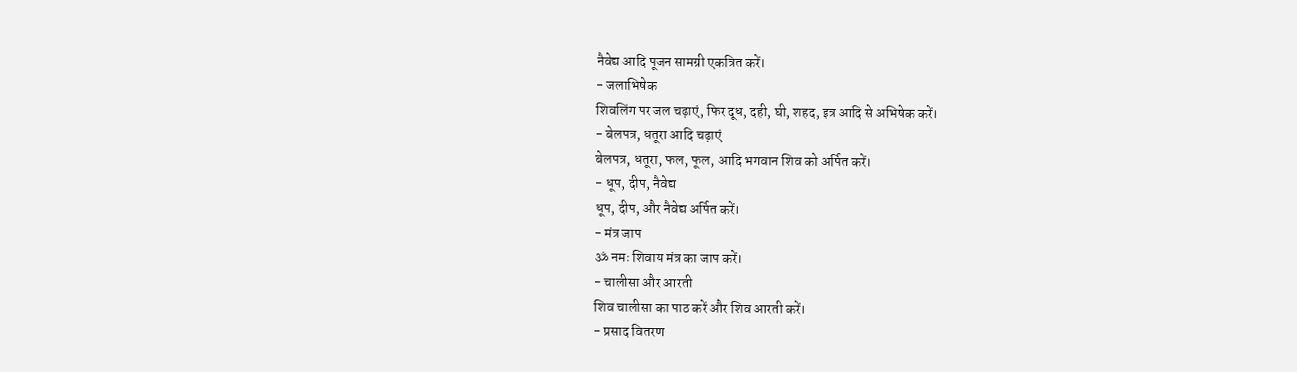नैवेद्य आदि पूजन सामग्री एकत्रित करें।
- जलाभिषेक
शिवलिंग पर जल चढ़ाएं, फिर दूध, दही, घी, शहद, इत्र आदि से अभिषेक करें।
- बेलपत्र, धतूरा आदि चढ़ाएं
बेलपत्र, धतूरा, फल, फूल, आदि भगवान शिव को अर्पित करें।
- धूप, दीप, नैवेद्य
धूप, दीप, और नैवेद्य अर्पित करें।
- मंत्र जाप
ॐ नमः शिवाय मंत्र का जाप करें।
- चालीसा और आरती
शिव चालीसा का पाठ करें और शिव आरती करें।
- प्रसाद वितरण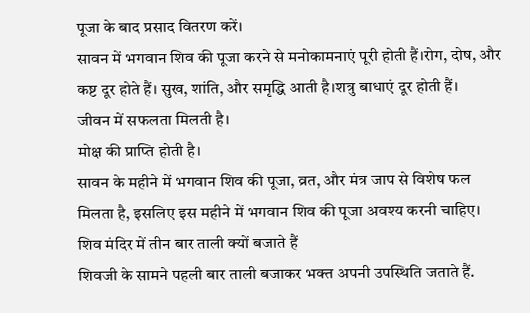पूजा के बाद प्रसाद वितरण करें।
सावन में भगवान शिव की पूजा करने से मनोकामनाएं पूरी होती हैं।रोग, दोष, और कष्ट दूर होते हैं। सुख, शांति, और समृद्धि आती है।शत्रु बाधाएं दूर होती हैं।
जीवन में सफलता मिलती है।
मोक्ष की प्राप्ति होती है।
सावन के महीने में भगवान शिव की पूजा, व्रत, और मंत्र जाप से विशेष फल मिलता है, इसलिए इस महीने में भगवान शिव की पूजा अवश्य करनी चाहिए।
शिव मंदिर में तीन बार ताली क्यों बजाते हैं
शिवजी के सामने पहली बार ताली बजाकर भक्त अपनी उपस्थिति जताते हैं.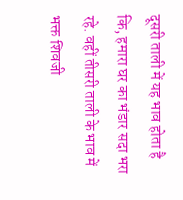दूसरी ताली में यह भाव होता है कि, हमारा घर का भंडार सदा भरा रहे. वहीं तीसरी ताली के भाव में भक्त शिवजी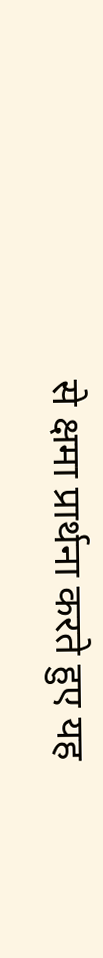से क्षमा प्रार्थना करते हुए यह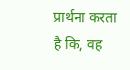प्रार्थना करता है कि, वह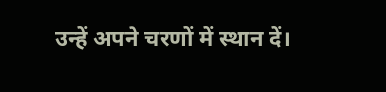उन्हें अपने चरणों में स्थान दें।